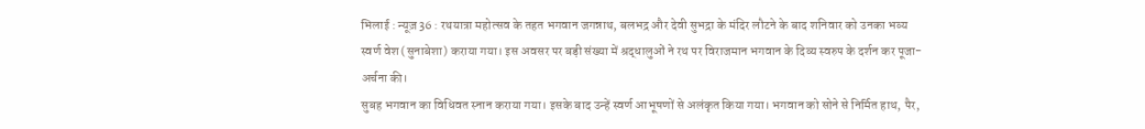भिलाई : न्यूज़ 36 : रथयात्रा महोत्सव के तहत भगवान जगन्नाथ, बलभद्र और देवी सुभद्रा के मंदिर लौटने के बाद शनिवार को उनका भव्य स्वर्ण वेश (सुनाबेशा) कराया गया। इस अवसर पर बड़ी संख्या में श्रद्धालुओं ने रथ पर विराजमान भगवान के दिव्य स्वरुप के दर्शन कर पूजा-अर्चना की।
सुबह भगवान का विधिवत स्नान कराया गया। इसके बाद उन्हें स्वर्ण आभूषणों से अलंकृत किया गया। भगवान को सोने से निर्मित हाथ, पैर,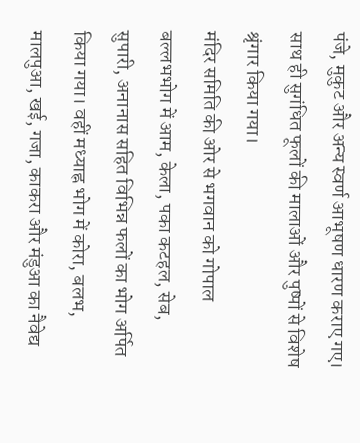पंजे, मुकुट और अन्य स्वर्ण आभूषण धारण कराए गए। साथ ही सुगंधित फूलों की मालाओं और पुष्पों से विशेष श्रृंगार किया गया।
मंदिर समिति की ओर से भगवान को गोपाल बल्लभभोग में आम, केला, पका कटहल, सेब, सुपारी, अनानास सहित विभिन्न फलों का भोग अर्पित किया गया। वहीं मध्याह्न भोग में कोरा, बलभ, मालपुआ, खई, गजा, काकरा और मंडुआ का नैवेद्य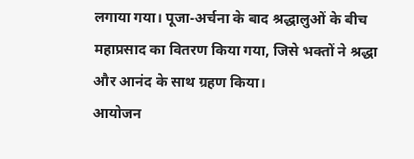लगाया गया। पूजा-अर्चना के बाद श्रद्धालुओं के बीच महाप्रसाद का वितरण किया गया, जिसे भक्तों ने श्रद्धा और आनंद के साथ ग्रहण किया।
आयोजन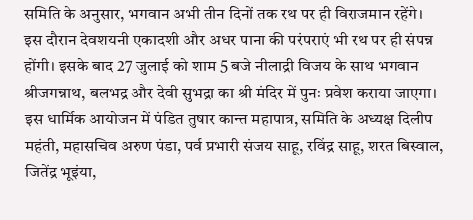समिति के अनुसार, भगवान अभी तीन दिनों तक रथ पर ही विराजमान रहेंगे। इस दौरान देवशयनी एकादशी और अधर पाना की परंपराएं भी रथ पर ही संपन्न होंगी। इसके बाद 27 जुलाई को शाम 5 बजे नीलाद्री विजय के साथ भगवान श्रीजगन्नाथ, बलभद्र और देवी सुभद्रा का श्री मंदिर में पुनः प्रवेश कराया जाएगा।
इस धार्मिक आयोजन में पंडित तुषार कान्त महापात्र, समिति के अध्यक्ष दिलीप महंती, महासचिव अरुण पंडा, पर्व प्रभारी संजय साहू, रविंद्र साहू, शरत बिस्वाल, जितेंद्र भूइंया,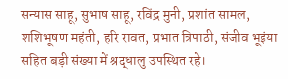सन्यास साहू, सुभाष साहू, रविंद्र मुनी, प्रशांत सामल, शशिभूषण महंती, हरि रावत, प्रभात त्रिपाठी, संजीव भूइंया सहित बड़ी संख्या में श्रद्धालु उपस्थित रहे।